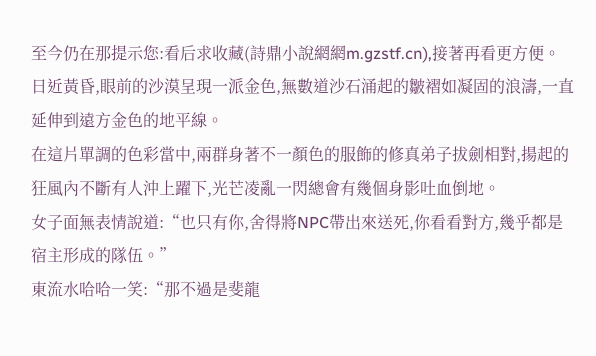至今仍在那提示您:看后求收藏(詩鼎小說網網m.gzstf.cn),接著再看更方便。
日近黃昏,眼前的沙漠呈現一派金色,無數道沙石涌起的皺褶如凝固的浪濤,一直延伸到遠方金色的地平線。
在這片單調的色彩當中,兩群身著不一顏色的服飾的修真弟子拔劍相對,揚起的狂風內不斷有人沖上躍下,光芒凌亂一閃總會有幾個身影吐血倒地。
女子面無表情說道:“也只有你,舍得將NPC帶出來送死,你看看對方,幾乎都是宿主形成的隊伍。”
東流水哈哈一笑:“那不過是斐龍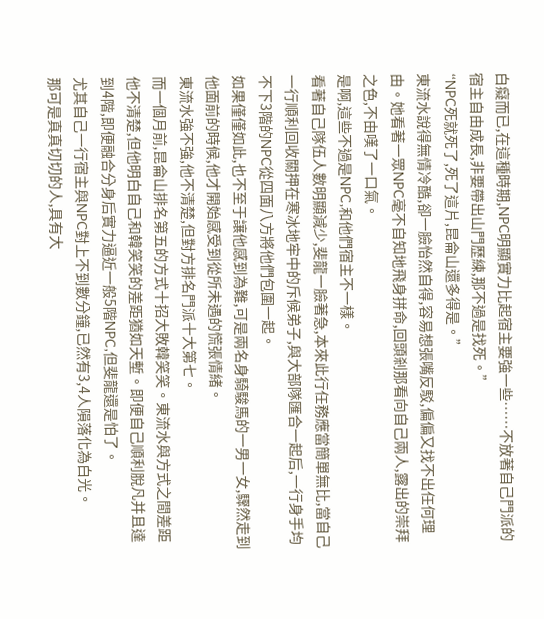白癡而已,在這種時期,NPC明顯實力比起宿主要強一些……不放著自己門派的宿主自由成長,非要帶出山門歷練,那不過是找死。”
“NPC死就死了,死了這片,昆侖山還多得是。”
東流水說得無情冷酷,卻一臉怡然自得,容易想張嘴反駁,偏偏又找不出任何理由。她看著一眾NPC毫不自知地飛身拼命,回頭剎那看向自己兩人,露出的崇拜之色,不由嘆了一口氣。
是啊,這些不過是NPC,和他們宿主不一樣。
看著自己隊伍人數明顯減少,斐龍一臉著急,本來此行任務應當簡單無比,當自己一行順利回收關押在寒冰地牢中的斥候弟子,與大部隊匯合一起后,一行身手均不下3階的NPC從四面八方將他們包圍一起。
如果僅僅如此,也不至于讓他感到為難,可是兩名身騎駿馬的一男一女,驟然走到他面前的時候,他才開始感受到從所未遇的慌張情緒。
東流水強不強,他不清楚,但對方排名門派十大第七。
而一個月前,昆侖山排名第五的方式十招大敗韓笑笑。東流水與方式之間差距他不清楚,但他明白自己和韓笑笑的差距猶如天塹。即便自己順利脫凡并且達到4階,即便融合分身后實力逼近一般5階NPC,但斐龍還是怕了。
尤其自己一行宿主與NPC對上不到數分鐘,已然有3,4人隕落化為白光。
那可是真真切切的人,具有大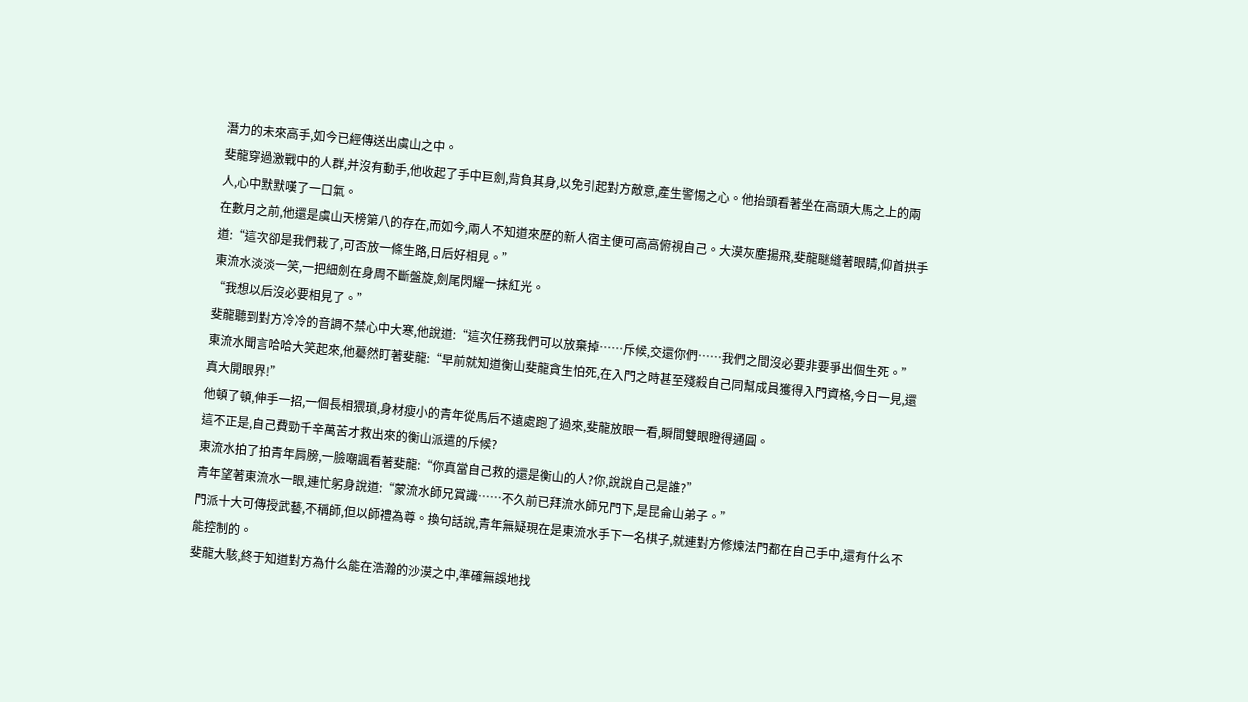潛力的未來高手,如今已經傳送出虞山之中。
斐龍穿過激戰中的人群,并沒有動手,他收起了手中巨劍,背負其身,以免引起對方敵意,產生警惕之心。他抬頭看著坐在高頭大馬之上的兩人,心中默默嘆了一口氣。
在數月之前,他還是虞山天榜第八的存在,而如今,兩人不知道來歷的新人宿主便可高高俯視自己。大漠灰塵揚飛,斐龍瞇縫著眼睛,仰首拱手道:“這次卻是我們栽了,可否放一條生路,日后好相見。”
東流水淡淡一笑,一把細劍在身周不斷盤旋,劍尾閃耀一抹紅光。
“我想以后沒必要相見了。”
斐龍聽到對方冷冷的音調不禁心中大寒,他說道:“這次任務我們可以放棄掉……斥候,交還你們……我們之間沒必要非要爭出個生死。”
東流水聞言哈哈大笑起來,他驀然盯著斐龍:“早前就知道衡山斐龍貪生怕死,在入門之時甚至殘殺自己同幫成員獲得入門資格,今日一見,還真大開眼界!”
他頓了頓,伸手一招,一個長相猥瑣,身材瘦小的青年從馬后不遠處跑了過來,斐龍放眼一看,瞬間雙眼瞪得通圓。
這不正是,自己費勁千辛萬苦才救出來的衡山派遣的斥候?
東流水拍了拍青年肩膀,一臉嘲諷看著斐龍:“你真當自己救的還是衡山的人?你,說說自己是誰?”
青年望著東流水一眼,連忙躬身說道:“蒙流水師兄賞識……不久前已拜流水師兄門下,是昆侖山弟子。”
門派十大可傳授武藝,不稱師,但以師禮為尊。換句話說,青年無疑現在是東流水手下一名棋子,就連對方修煉法門都在自己手中,還有什么不能控制的。
斐龍大駭,終于知道對方為什么能在浩瀚的沙漠之中,準確無誤地找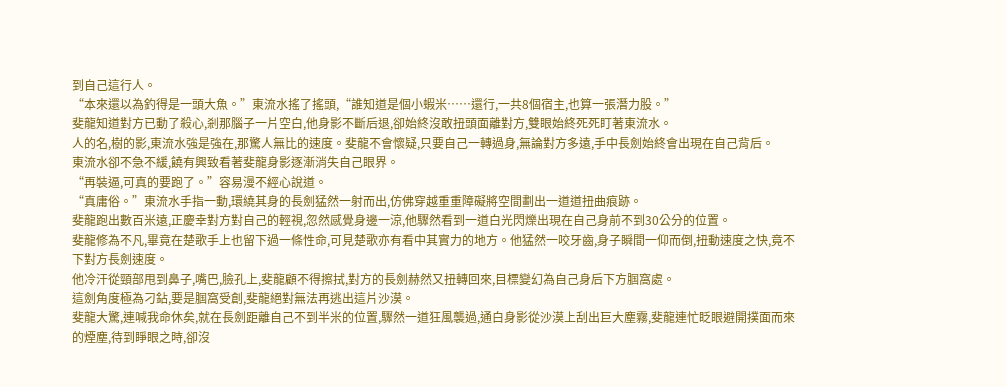到自己這行人。
“本來還以為釣得是一頭大魚。”東流水搖了搖頭,“誰知道是個小蝦米……還行,一共8個宿主,也算一張潛力股。”
斐龍知道對方已動了殺心,剎那腦子一片空白,他身影不斷后退,卻始終沒敢扭頭面離對方,雙眼始終死死盯著東流水。
人的名,樹的影,東流水強是強在,那驚人無比的速度。斐龍不會懷疑,只要自己一轉過身,無論對方多遠,手中長劍始終會出現在自己背后。
東流水卻不急不緩,饒有興致看著斐龍身影逐漸消失自己眼界。
“再裝逼,可真的要跑了。”容易漫不經心說道。
“真庸俗。”東流水手指一動,環繞其身的長劍猛然一射而出,仿佛穿越重重障礙將空間劃出一道道扭曲痕跡。
斐龍跑出數百米遠,正慶幸對方對自己的輕視,忽然感覺身邊一涼,他驟然看到一道白光閃爍出現在自己身前不到30公分的位置。
斐龍修為不凡,畢竟在楚歌手上也留下過一條性命,可見楚歌亦有看中其實力的地方。他猛然一咬牙齒,身子瞬間一仰而倒,扭動速度之快,竟不下對方長劍速度。
他冷汗從頸部甩到鼻子,嘴巴,臉孔上,斐龍顧不得擦拭,對方的長劍赫然又扭轉回來,目標變幻為自己身后下方腘窩處。
這劍角度極為刁鉆,要是腘窩受創,斐龍絕對無法再逃出這片沙漠。
斐龍大驚,連喊我命休矣,就在長劍距離自己不到半米的位置,驟然一道狂風襲過,通白身影從沙漠上刮出巨大塵霧,斐龍連忙眨眼避開撲面而來的煙塵,待到睜眼之時,卻沒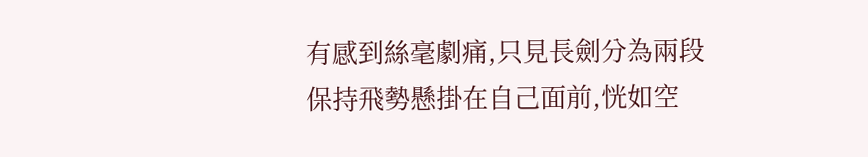有感到絲毫劇痛,只見長劍分為兩段保持飛勢懸掛在自己面前,恍如空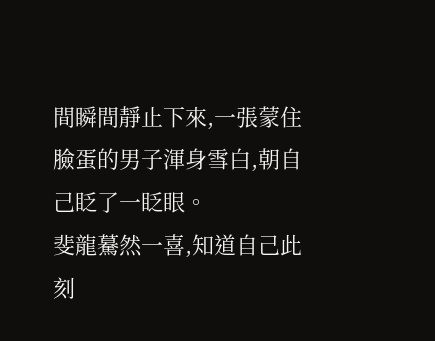間瞬間靜止下來,一張蒙住臉蛋的男子渾身雪白,朝自己眨了一眨眼。
斐龍驀然一喜,知道自己此刻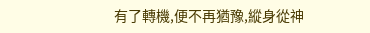有了轉機,便不再猶豫,縱身從神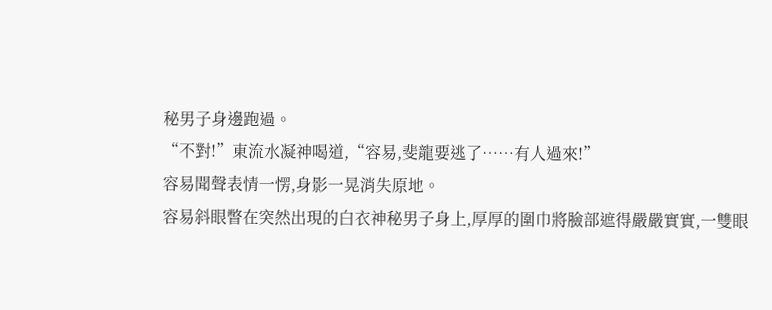秘男子身邊跑過。
“不對!”東流水凝神喝道,“容易,斐龍要逃了……有人過來!”
容易聞聲表情一愣,身影一晃消失原地。
容易斜眼瞥在突然出現的白衣神秘男子身上,厚厚的圍巾將臉部遮得嚴嚴實實,一雙眼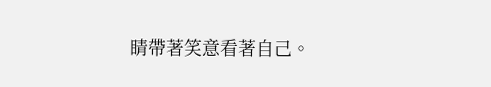睛帶著笑意看著自己。